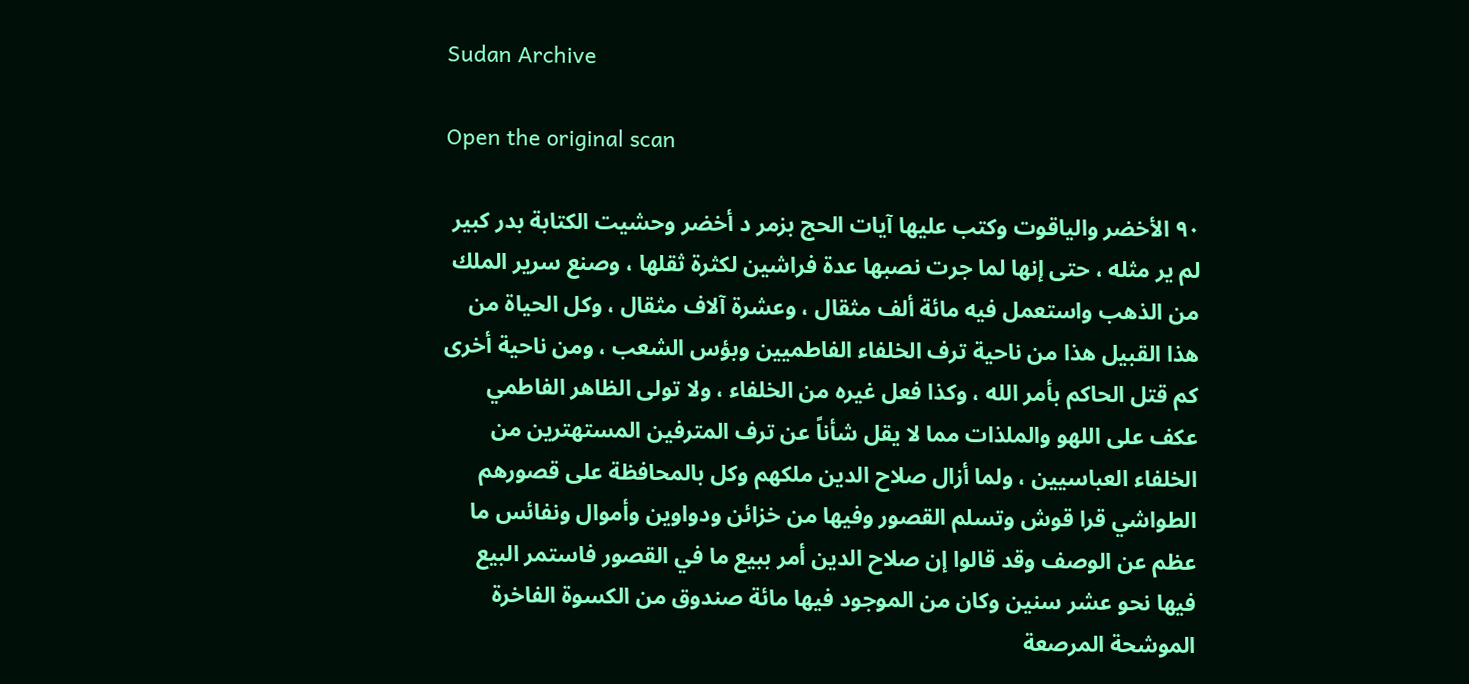Sudan Archive

Open the original scan

۹۰ الأخضر والياقوت وكتب عليها آيات الحج بزمر د أخضر وحشيت الكتابة بدر كبير لم ير مثله ، حتى إنها لما جرت نصبها عدة فراشين لكثرة ثقلها ، وصنع سرير الملك من الذهب واستعمل فيه مائة ألف مثقال ، وعشرة آلاف مثقال ، وكل الحياة من هذا القبيل هذا من ناحية ترف الخلفاء الفاطميين وبؤس الشعب ، ومن ناحية أخرى كم قتل الحاكم بأمر الله ، وكذا فعل غيره من الخلفاء ، ولا تولى الظاهر الفاطمي عكف على اللهو والملذات مما لا يقل شأناً عن ترف المترفين المستهترين من الخلفاء العباسيين ، ولما أزال صلاح الدين ملكهم وكل بالمحافظة على قصورهم الطواشي قرا قوش وتسلم القصور وفيها من خزائن ودواوين وأموال ونفائس ما عظم عن الوصف وقد قالوا إن صلاح الدين أمر ببيع ما في القصور فاستمر البيع فيها نحو عشر سنين وكان من الموجود فيها مائة صندوق من الكسوة الفاخرة الموشحة المرصعة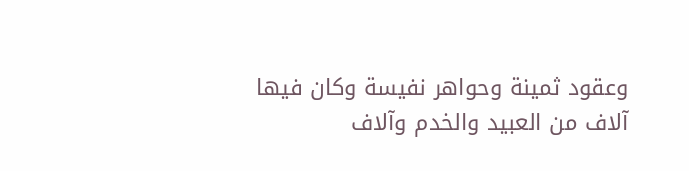وعقود ثمينة وحواهر نفيسة وكان فيها آلاف من العبيد والخدم وآلاف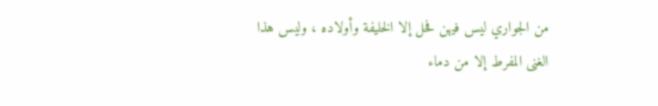من الجواري ليس فيهن فحل إلا الخليفة وأولاده ، وليس هذا الغنى المفرط إلا من دماء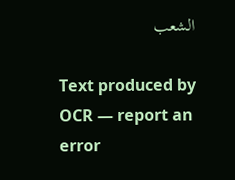الشعب

Text produced by OCR — report an error